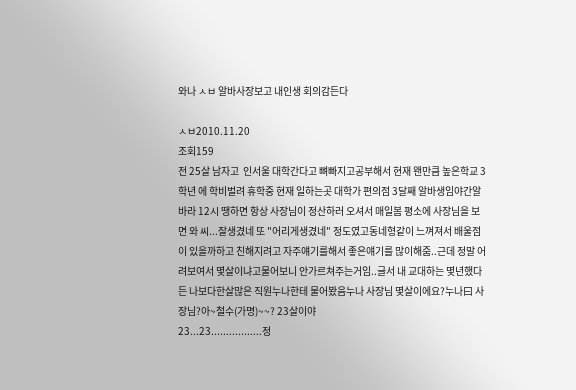와나 ㅅㅂ 알바사장보고 내인생 회의감든다

ㅅㅂ2010.11.20
조회159
전 25살 남자고  인서울 대학간다고 뼈빠지고공부해서 현재 왠만큼 높은학교 3학년 에 학비벌려 휴학중 현재 일하는곳 대학가 편의점 3달째 알바생임야간알바라 12시 땡하면 항상 사장님이 정산하러 오셔서 매일봄 평소에 사장님을 보면 와 씨...잘생겼네 또 "어리게생겼네" 정도였고동네형같이 느껴져서 배울점이 있을까하고 친해지려고 자주얘기를해서 좋은얘기를 많이해줌..근데 정말 어려보여서 몇살이냐고물어보니 안가르쳐주는거임..글서 내 교대하는 몇년했다든 나보다한살많은 직원누나한테 물어봤음누나 사장님 몇살이에요?누나曰 사장님?아~철수(가명)~~? 23살이야
23...23.................정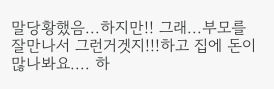말당황했음...하지만!! 그래...부모를 잘만나서 그런거겟지!!!하고 집에 돈이많나봐요.... 하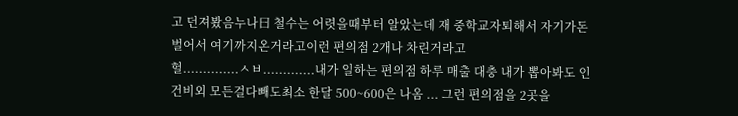고 던져봤음누나曰 철수는 어렷을때부터 알았는데 재 중학교자퇴해서 자기가돈벌어서 여기까지온거라고이런 편의점 2개나 차린거라고
헐..............ㅅㅂ.............내가 일하는 편의점 하루 매출 대충 내가 뽑아봐도 인건비외 모든걸다빼도최소 한달 500~600은 나옴 ... 그런 편의점을 2곳을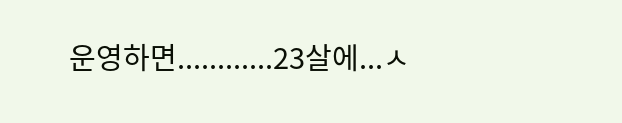운영하면............23살에...ㅅ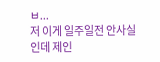ㅂ...
저 이게 일주일전 안사실인데 제인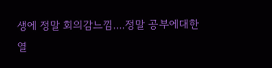생에 정말 회의감느낌....정말 공부에대한 열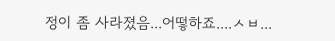정이 좀 사라졌음...어떻하죠....ㅅㅂ...